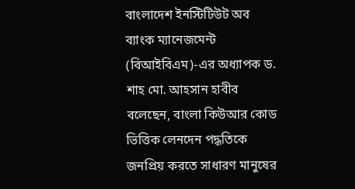বাংলাদেশ ইনস্টিটিউট অব ব্যাংক ম্যানেজমেন্ট (বিআইবিএম)-এর অধ্যাপক ড. শাহ মো. আহসান হাবীব বলেছেন, বাংলা কিউআর কোড ভিত্তিক লেনদেন পদ্ধতিকে জনপ্রিয় করতে সাধারণ মানুষের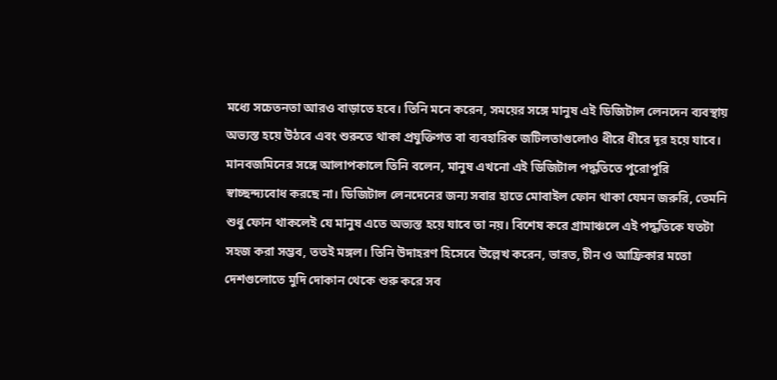মধ্যে সচেতনতা আরও বাড়াতে হবে। তিনি মনে করেন, সময়ের সঙ্গে মানুষ এই ডিজিটাল লেনদেন ব্যবস্থায় অভ্যস্ত হয়ে উঠবে এবং শুরুতে থাকা প্রযুক্তিগত বা ব্যবহারিক জটিলতাগুলোও ধীরে ধীরে দূর হয়ে যাবে।
মানবজমিনের সঙ্গে আলাপকালে তিনি বলেন, মানুষ এখনো এই ডিজিটাল পদ্ধতিতে পুরোপুরি স্বাচ্ছন্দ্যবোধ করছে না। ডিজিটাল লেনদেনের জন্য সবার হাতে মোবাইল ফোন থাকা যেমন জরুরি, তেমনি শুধু ফোন থাকলেই যে মানুষ এতে অভ্যস্ত হয়ে যাবে তা নয়। বিশেষ করে গ্রামাঞ্চলে এই পদ্ধতিকে যতটা সহজ করা সম্ভব, ততই মঙ্গল। তিনি উদাহরণ হিসেবে উল্লেখ করেন, ভারত, চীন ও আফ্রিকার মতো দেশগুলোতে মুদি দোকান থেকে শুরু করে সব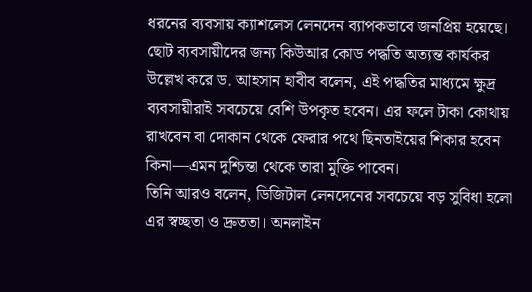ধরনের ব্যবসায় ক্যাশলেস লেনদেন ব্যাপকভাবে জনপ্রিয় হয়েছে।
ছোট ব্যবসায়ীদের জন্য কিউআর কোড পদ্ধতি অত্যন্ত কার্যকর উল্লেখ করে ড. আহসান হাবীব বলেন, এই পদ্ধতির মাধ্যমে ক্ষুদ্র ব্যবসায়ীরাই সবচেয়ে বেশি উপকৃত হবেন। এর ফলে টাকা কোথায় রাখবেন বা দোকান থেকে ফেরার পথে ছিনতাইয়ের শিকার হবেন কিনা—এমন দুশ্চিন্তা থেকে তারা মুক্তি পাবেন।
তিনি আরও বলেন, ডিজিটাল লেনদেনের সবচেয়ে বড় সুবিধা হলো এর স্বচ্ছতা ও দ্রুততা। অনলাইন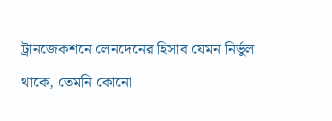ট্রানজেকশনে লেনদেনের হিসাব যেমন নির্ভুল থাকে, তেমনি কোনো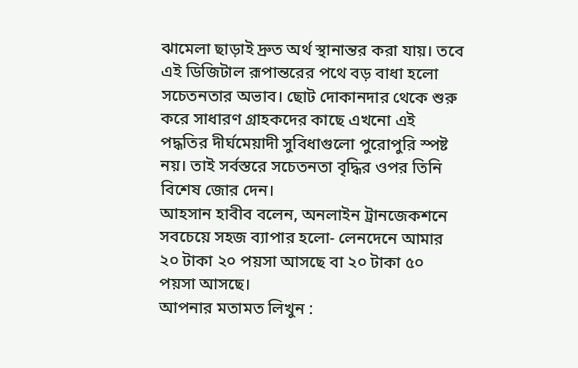ঝামেলা ছাড়াই দ্রুত অর্থ স্থানান্তর করা যায়। তবে এই ডিজিটাল রূপান্তরের পথে বড় বাধা হলো সচেতনতার অভাব। ছোট দোকানদার থেকে শুরু করে সাধারণ গ্রাহকদের কাছে এখনো এই পদ্ধতির দীর্ঘমেয়াদী সুবিধাগুলো পুরোপুরি স্পষ্ট নয়। তাই সর্বস্তরে সচেতনতা বৃদ্ধির ওপর তিনি বিশেষ জোর দেন।
আহসান হাবীব বলেন, অনলাইন ট্রানজেকশনে সবচেয়ে সহজ ব্যাপার হলো- লেনদেনে আমার ২০ টাকা ২০ পয়সা আসছে বা ২০ টাকা ৫০ পয়সা আসছে।
আপনার মতামত লিখুন :